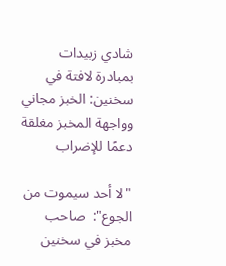شادي زبيدات بمبادرة لافتة في سخنين: الخبز مجاني وواجهة المخبز مغلقة دعمًا للإضراب

"لا أحد سيموت من الجوع":  صاحب مخبز في سخنين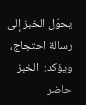يحوّل الخبز إلى رسالة احتجاج، ويؤكد:  الخبز حاضر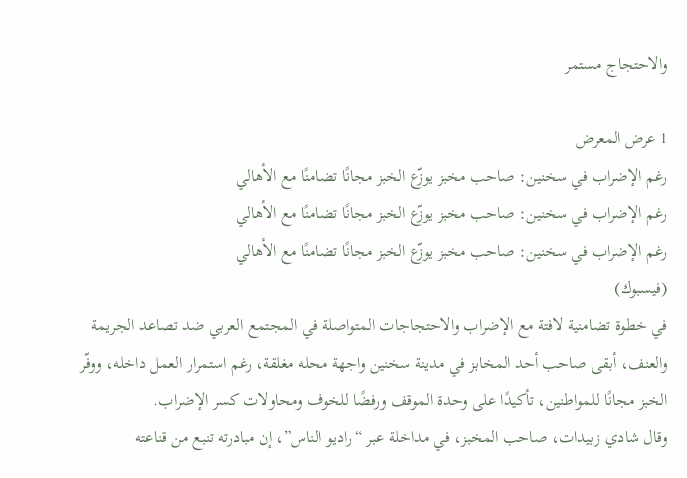والاحتجاج مستمر

1 عرض المعرض
رغم الإضراب في سخنين: صاحب مخبز يوزّع الخبز مجانًا تضامنًا مع الأهالي
رغم الإضراب في سخنين: صاحب مخبز يوزّع الخبز مجانًا تضامنًا مع الأهالي
رغم الإضراب في سخنين: صاحب مخبز يوزّع الخبز مجانًا تضامنًا مع الأهالي
(فيسبوك)
في خطوة تضامنية لافتة مع الإضراب والاحتجاجات المتواصلة في المجتمع العربي ضد تصاعد الجريمة والعنف، أبقى صاحب أحد المخابز في مدينة سخنين واجهة محله مغلقة، رغم استمرار العمل داخله، ووفّر الخبز مجانًا للمواطنين، تأكيدًا على وحدة الموقف ورفضًا للخوف ومحاولات كسر الإضراب.
وقال شادي زبيدات، صاحب المخبز، في مداخلة عبر “راديو الناس”، إن مبادرته تنبع من قناعته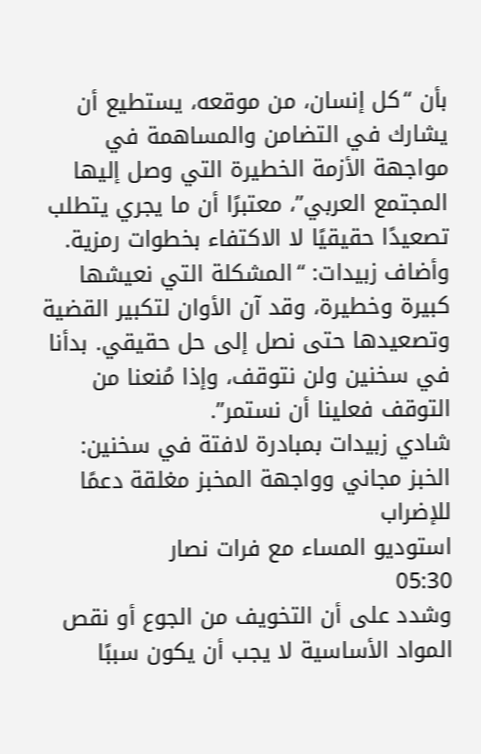بأن “كل إنسان، من موقعه، يستطيع أن يشارك في التضامن والمساهمة في مواجهة الأزمة الخطيرة التي وصل إليها المجتمع العربي”، معتبرًا أن ما يجري يتطلب تصعيدًا حقيقيًا لا الاكتفاء بخطوات رمزية.
وأضاف زبيدات: “المشكلة التي نعيشها كبيرة وخطيرة، وقد آن الأوان لتكبير القضية وتصعيدها حتى نصل إلى حل حقيقي. بدأنا في سخنين ولن نتوقف، وإذا مُنعنا من التوقف فعلينا أن نستمر”.
شادي زبيدات بمبادرة لافتة في سخنين: الخبز مجاني وواجهة المخبز مغلقة دعمًا للإضراب
استوديو المساء مع فرات نصار
05:30
وشدد على أن التخويف من الجوع أو نقص المواد الأساسية لا يجب أن يكون سببًا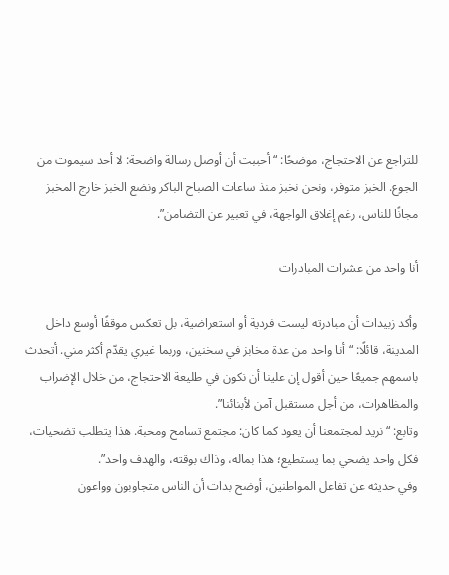للتراجع عن الاحتجاج، موضحًا: “أحببت أن أوصل رسالة واضحة: لا أحد سيموت من الجوع. الخبز متوفر، ونحن نخبز منذ ساعات الصباح الباكر ونضع الخبز خارج المخبز مجانًا للناس، رغم إغلاق الواجهة، في تعبير عن التضامن”.

أنا واحد من عشرات المبادرات

وأكد زبيدات أن مبادرته ليست فردية أو استعراضية، بل تعكس موقفًا أوسع داخل المدينة، قائلًا: “أنا واحد من عدة مخابز في سخنين، وربما غيري يقدّم أكثر مني. أتحدث باسمهم جميعًا حين أقول إن علينا أن نكون في طليعة الاحتجاج، من خلال الإضراب والمظاهرات، من أجل مستقبل آمن لأبنائنا”.
وتابع: “نريد لمجتمعنا أن يعود كما كان: مجتمع تسامح ومحبة. هذا يتطلب تضحيات، فكل واحد يضحي بما يستطيع؛ هذا بماله، وذاك بوقته، والهدف واحد”.
وفي حديثه عن تفاعل المواطنين، أوضح بدات أن الناس متجاوبون وواعون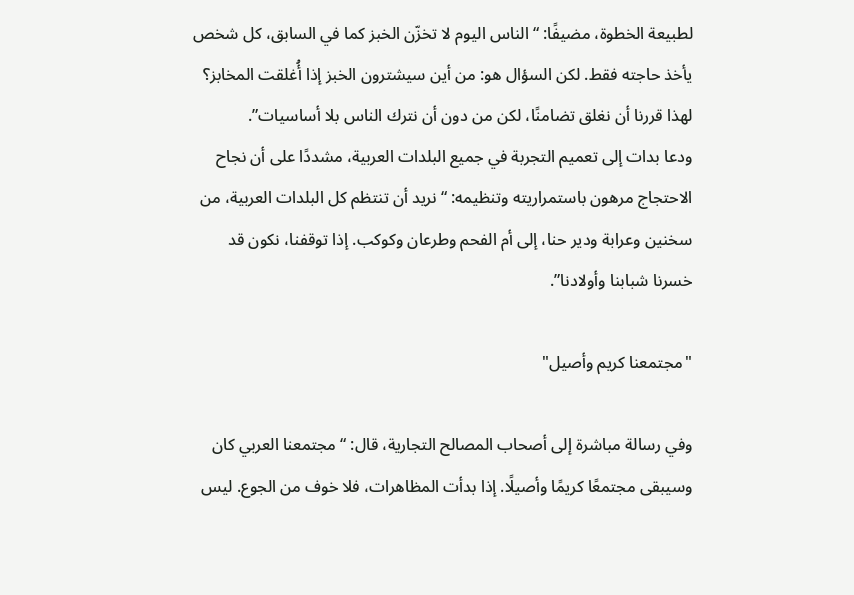لطبيعة الخطوة، مضيفًا: “الناس اليوم لا تخزّن الخبز كما في السابق، كل شخص يأخذ حاجته فقط. لكن السؤال هو: من أين سيشترون الخبز إذا أُغلقت المخابز؟ لهذا قررنا أن نغلق تضامنًا، لكن من دون أن نترك الناس بلا أساسيات”.
ودعا بدات إلى تعميم التجربة في جميع البلدات العربية، مشددًا على أن نجاح الاحتجاج مرهون باستمراريته وتنظيمه: “نريد أن تنتظم كل البلدات العربية، من سخنين وعرابة ودير حنا، إلى أم الفحم وطرعان وكوكب. إذا توقفنا، نكون قد خسرنا شبابنا وأولادنا”.

"مجتمعنا كريم وأصيل"

وفي رسالة مباشرة إلى أصحاب المصالح التجارية، قال: “مجتمعنا العربي كان وسيبقى مجتمعًا كريمًا وأصيلًا. إذا بدأت المظاهرات، فلا خوف من الجوع. ليس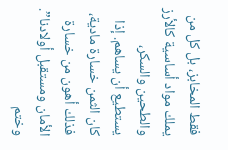فقط المخابز، بل كل من يملك مواد أساسية كالأرز والطحين والسكر، يستطيع أن يساهم. إذا كان الثمن خسارة مادية، فذلك أهون من خسارة الأمان ومستقبل أولادنا”.
وختم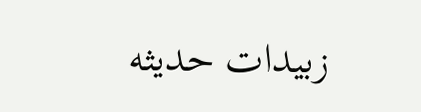زبيدات حديثه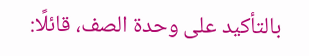بالتأكيد على وحدة الصف، قائلًا: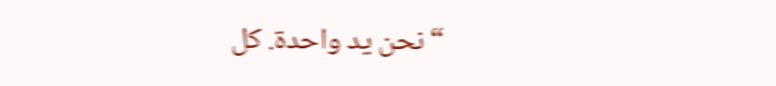“نحن يد واحدة. كل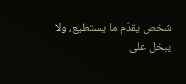شخص يقدّم ما يستطيع، ولا يبخل على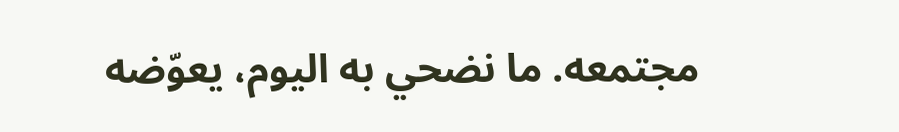مجتمعه. ما نضحي به اليوم، يعوّضه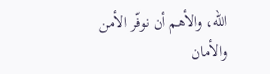الله، والأهم أن نوفّر الأمن والأمان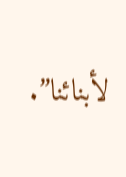لأبنائنا”.